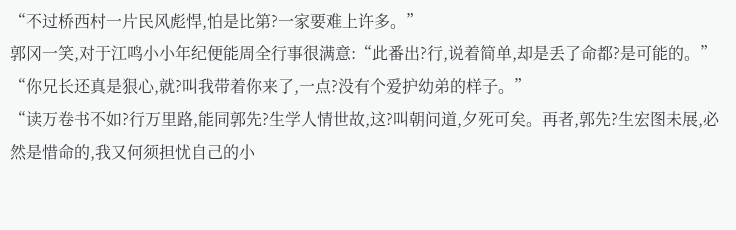“不过桥西村一片民风彪悍,怕是比第?一家要难上许多。”
郭冈一笑,对于江鸣小小年纪便能周全行事很满意:“此番出?行,说着简单,却是丢了命都?是可能的。”
“你兄长还真是狠心,就?叫我带着你来了,一点?没有个爱护幼弟的样子。”
“读万卷书不如?行万里路,能同郭先?生学人情世故,这?叫朝问道,夕死可矣。再者,郭先?生宏图未展,必然是惜命的,我又何须担忧自己的小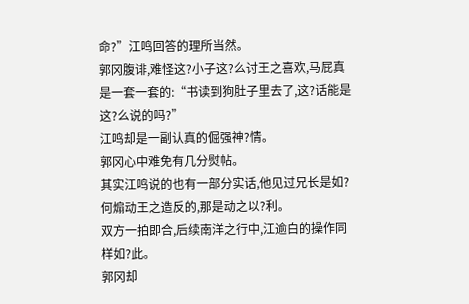命?”江鸣回答的理所当然。
郭冈腹诽,难怪这?小子这?么讨王之喜欢,马屁真是一套一套的:“书读到狗肚子里去了,这?话能是这?么说的吗?”
江鸣却是一副认真的倔强神?情。
郭冈心中难免有几分熨帖。
其实江鸣说的也有一部分实话,他见过兄长是如?何煽动王之造反的,那是动之以?利。
双方一拍即合,后续南洋之行中,江逾白的操作同样如?此。
郭冈却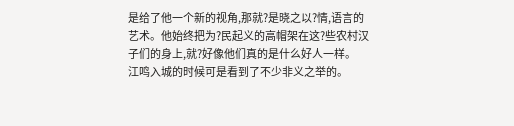是给了他一个新的视角,那就?是晓之以?情,语言的艺术。他始终把为?民起义的高帽架在这?些农村汉子们的身上,就?好像他们真的是什么好人一样。
江鸣入城的时候可是看到了不少非义之举的。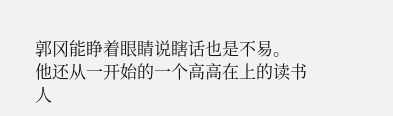郭冈能睁着眼睛说瞎话也是不易。
他还从一开始的一个高高在上的读书人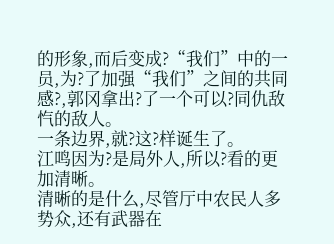的形象,而后变成?“我们”中的一员,为?了加强“我们”之间的共同感?,郭冈拿出?了一个可以?同仇敌忾的敌人。
一条边界,就?这?样诞生了。
江鸣因为?是局外人,所以?看的更加清晰。
清晰的是什么,尽管厅中农民人多势众,还有武器在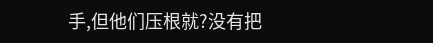手,但他们压根就?没有把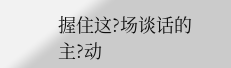握住这?场谈话的主?动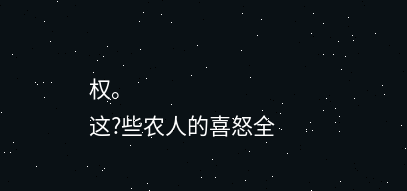权。
这?些农人的喜怒全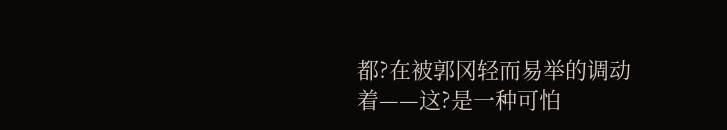都?在被郭冈轻而易举的调动着——这?是一种可怕